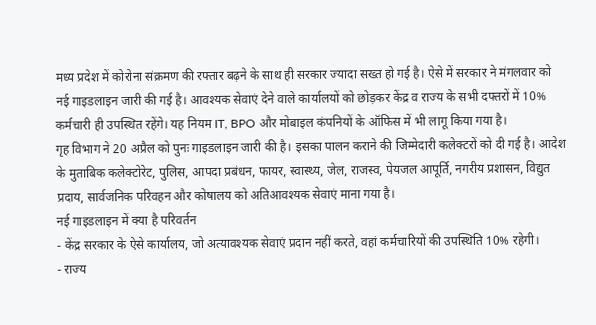मध्य प्रदेश में कोरोना संक्रमण की रफ्तार बढ़ने के साथ ही सरकार ज्यादा सख्त हो गई है। ऐसे में सरकार ने मंगलवार को नई गाइडलाइन जारी की गई है। आवश्यक सेवाएं देने वाले कार्यालयों को छोड़कर केंद्र व राज्य के सभी दफ्तरों में 10% कर्मचारी ही उपस्थित रहेंगे। यह नियम IT, BPO और मोबाइल कंपनियों के ऑफिस में भी लागू किया गया है।
गृह विभाग ने 20 अप्रैल को पुनः गाइडलाइन जारी की है। इसका पालन कराने की जिम्मेदारी कलेक्टरों को दी गई है। आदेश के मुताबिक कलेक्टोरेट, पुलिस, आपदा प्रबंधन, फायर, स्वास्थ्य, जेल, राजस्व, पेयजल आपूर्ति, नगरीय प्रशासन, विद्युत प्रदाय, सार्वजनिक परिवहन और कोषालय को अतिआवश्यक सेवाएं माना गया है।
नई गाइडलाइन में क्या है परिवर्तन
- केंद्र सरकार के ऐसे कार्यालय, जो अत्यावश्यक सेवाएं प्रदान नहीं करते, वहां कर्मचारियों की उपस्थिति 10% रहेगी।
- राज्य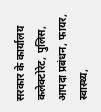सरकार के कार्यालय कलेक्टोरेट, पुलिस, आपदा प्रबंधन, फायर, स्वास्थ्य,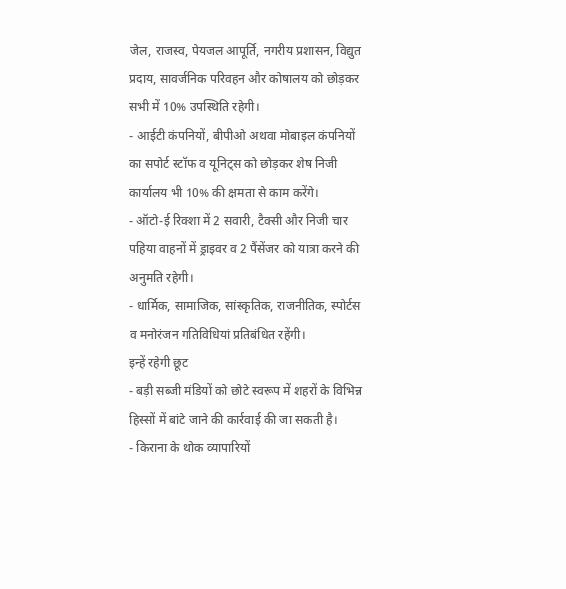जेल, राजस्व, पेयजल आपूर्ति, नगरीय प्रशासन, विद्युत प्रदाय, सावर्जनिक परिवहन और कोषालय को छोड़कर सभी में 10% उपस्थिति रहेगी।
- आईटी कंपनियों, बीपीओ अथवा मोबाइल कंपनियों का सपोर्ट स्टॉफ व यूनिट्स को छोड़कर शेष निजी कार्यालय भी 10% की क्षमता से काम करेंगे।
- ऑटो-ई रिक्शा में 2 सवारी, टैक्सी और निजी चार पहिया वाहनों में ड्राइवर व 2 पैंसेंजर को यात्रा करने की अनुमति रहेगी।
- धार्मिक, सामाजिक, सांस्कृतिक, राजनीतिक, स्पोर्टस व मनोरंजन गतिविधियां प्रतिबंधित रहेंगी।
इन्हें रहेगी छूट
- बड़ी सब्जी मंडियों को छोटे स्वरूप में शहरों के विभिन्न हिस्सों में बांटे जाने की कार्रवाई की जा सकती है।
- किराना के थोक व्यापारियों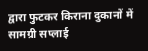द्वारा फुटकर किराना दुकानों में सामग्री सप्लाई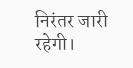निरंतर जारी रहेगी।